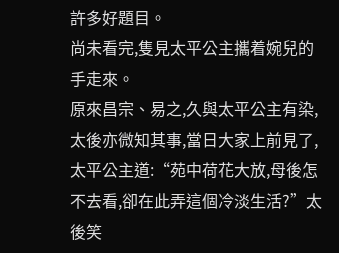許多好題目。
尚未看完,隻見太平公主攜着婉兒的手走來。
原來昌宗、易之,久與太平公主有染,太後亦微知其事,當日大家上前見了,太平公主道:“苑中荷花大放,母後怎不去看,卻在此弄這個冷淡生活?”太後笑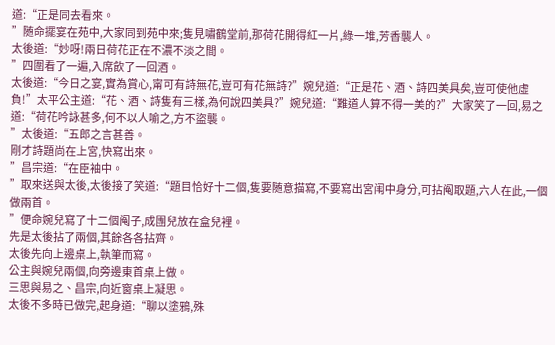道:“正是同去看來。
”随命擺宴在苑中,大家同到苑中來;隻見嘯鶴堂前,那荷花開得紅一片,綠一堆,芳香襲人。
太後道:“妙呀!兩日荷花正在不濃不淡之間。
”四圍看了一遍,入席飲了一回酒。
太後道:“今日之宴,實為賞心,甯可有詩無花,豈可有花無詩?”婉兒道:“正是花、酒、詩四美具矣,豈可使他虛負!”太平公主道:“花、酒、詩隻有三樣,為何說四美具?”婉兒道:“難道人算不得一美的?”大家笑了一回,易之道:“荷花吟詠甚多,何不以人喻之,方不盜襲。
”太後道:“五郎之言甚善。
剛才詩題尚在上宮,快寫出來。
”昌宗道:“在臣袖中。
”取來送與太後,太後接了笑道:“題目恰好十二個,隻要随意描寫,不要寫出宮闱中身分,可拈阄取題,六人在此,一個做兩首。
”便命婉兒寫了十二個阄子,成團兒放在盒兒裡。
先是太後拈了兩個,其餘各各拈齊。
太後先向上邊桌上,執筆而寫。
公主與婉兒兩個,向旁邊東首桌上做。
三思與易之、昌宗,向近窗桌上凝思。
太後不多時已做完,起身道:“聊以塗鴉,殊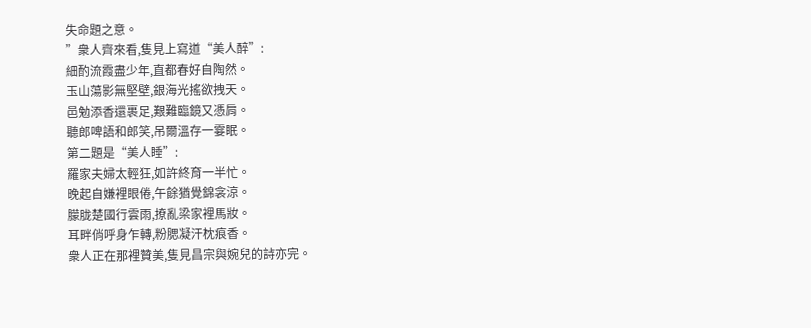失命題之意。
”衆人齊來看,隻見上寫道“美人醉”:
細酌流霞盡少年,直都春好自陶然。
玉山蕩影無堅壁,銀海光搖欲拽天。
邑勉添香還裹足,艱難臨鏡又憑肩。
聽郎啤語和郎笑,吊爾溫存一霎眠。
第二題是“美人睡”:
羅家夫婦太輕狂,如許終育一半忙。
晚起自嫌裡眼倦,午餘猶覺錦衾涼。
朦胧楚國行雲雨,撩亂梁家裡馬妝。
耳畔俏呼身乍轉,粉腮凝汗枕痕香。
衆人正在那裡贊美,隻見昌宗與婉兒的詩亦完。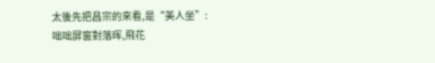太後先把昌宗的來看,是“美人坐”:
咄咄屏窗對落晖,飛花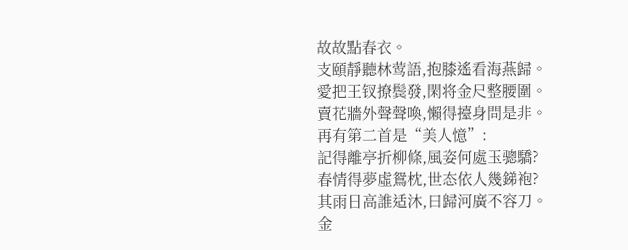故故點春衣。
支頤靜聽林莺語,抱膝遙看海燕歸。
愛把王钗撩鬓發,閑将金尺整腰圍。
賣花牆外聲聲喚,懶得擡身問是非。
再有第二首是“美人憶”:
記得離亭折柳條,風姿何處玉骢驕?
春情得夢虛鴛枕,世态依人幾銻袍?
其雨日高誰适沐,曰歸河廣不容刀。
金